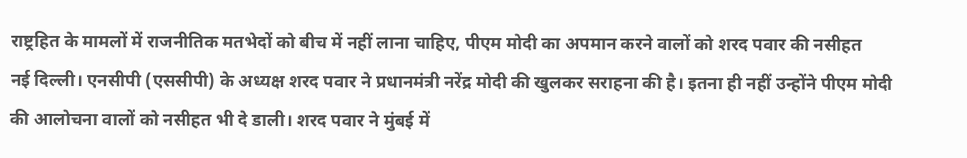राष्ट्रहित के मामलों में राजनीतिक मतभेदों को बीच में नहीं लाना चाहिए, पीएम मोदी का अपमान करने वालों को शरद पवार की नसीहत
नई दिल्ली। एनसीपी (एससीपी) के अध्यक्ष शरद पवार ने प्रधानमंत्री नरेंद्र मोदी की खुलकर सराहना की है। इतना ही नहीं उन्होंने पीएम मोदी की आलोचना वालों को नसीहत भी दे डाली। शरद पवार ने मुंबई में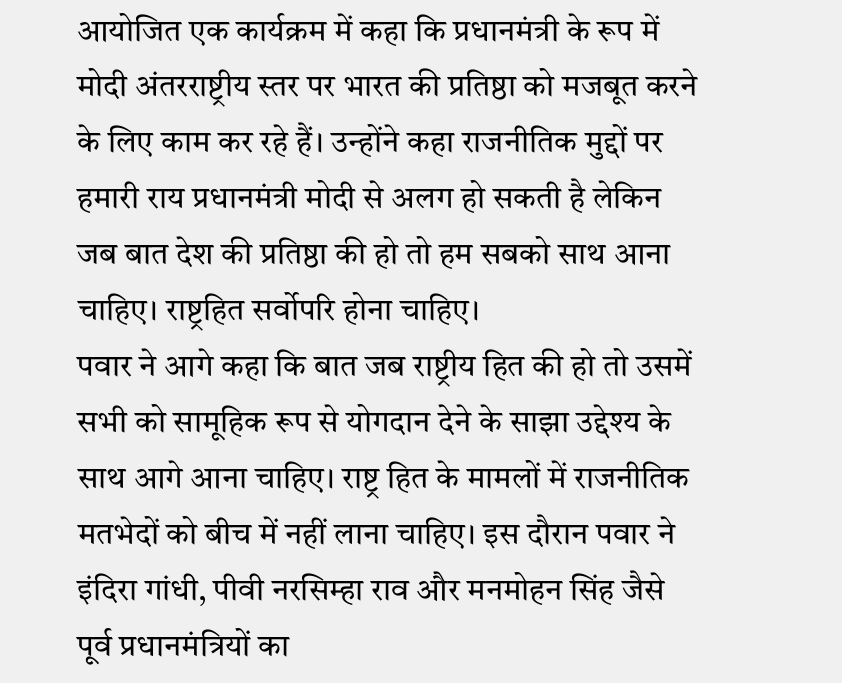आयोजित एक कार्यक्रम में कहा कि प्रधानमंत्री के रूप में मोदी अंतरराष्ट्रीय स्तर पर भारत की प्रतिष्ठा को मजबूत करने के लिए काम कर रहे हैं। उन्होंने कहा राजनीतिक मुद्दों पर हमारी राय प्रधानमंत्री मोदी से अलग हो सकती है लेकिन जब बात देश की प्रतिष्ठा की हो तो हम सबको साथ आना चाहिए। राष्ट्रहित सर्वोपरि होना चाहिए।
पवार ने आगे कहा कि बात जब राष्ट्रीय हित की हो तो उसमें सभी को सामूहिक रूप से योगदान देने के साझा उद्देश्य के साथ आगे आना चाहिए। राष्ट्र हित के मामलों में राजनीतिक मतभेदों को बीच में नहीं लाना चाहिए। इस दौरान पवार ने इंदिरा गांधी, पीवी नरसिम्हा राव और मनमोहन सिंह जैसे पूर्व प्रधानमंत्रियों का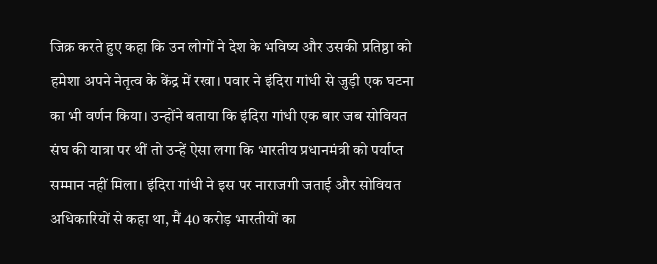जिक्र करते हुए कहा कि उन लोगों ने देश के भविष्य और उसकी प्रतिष्ठा को हमेशा अपने नेतृत्व के केंद्र में रखा। पवार ने इंदिरा गांधी से जुड़ी एक घटना का भी वर्णन किया। उन्होंने बताया कि इंदिरा गांधी एक बार जब सोवियत संघ की यात्रा पर थीं तो उन्हें ऐसा लगा कि भारतीय प्रधानमंत्री को पर्याप्त सम्मान नहीं मिला। इंदिरा गांधी ने इस पर नाराजगी जताई और सोवियत अधिकारियों से कहा था, मैं 40 करोड़ भारतीयों का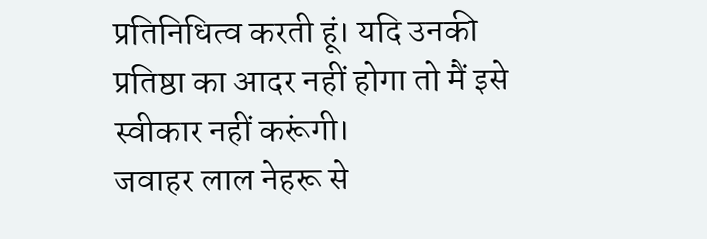प्रतिनिधित्व करती हूं। यदि उनकी प्रतिष्ठा का आदर नहीं होगा तो मैं इसे स्वीकार नहीं करूंगी।
जवाहर लाल नेहरू से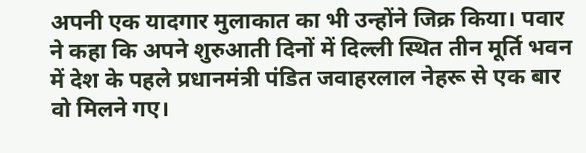अपनी एक यादगार मुलाकात का भी उन्होंने जिक्र किया। पवार ने कहा कि अपने शुरुआती दिनों में दिल्ली स्थित तीन मूर्ति भवन में देश के पहले प्रधानमंत्री पंडित जवाहरलाल नेहरू से एक बार वो मिलने गए।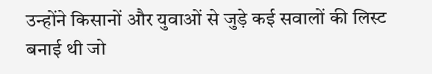उन्होंने किसानों और युवाओं से जुड़े कई सवालों की लिस्ट बनाई थी जो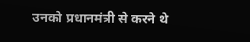उनको प्रधानमंत्री से करने थे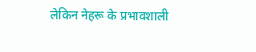लेकिन नेहरू के प्रभावशाली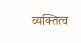व्यक्तित्व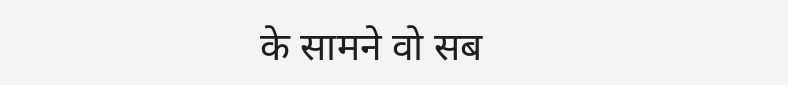के सामने वो सब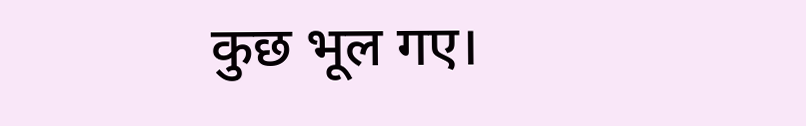कुछ भूल गए।